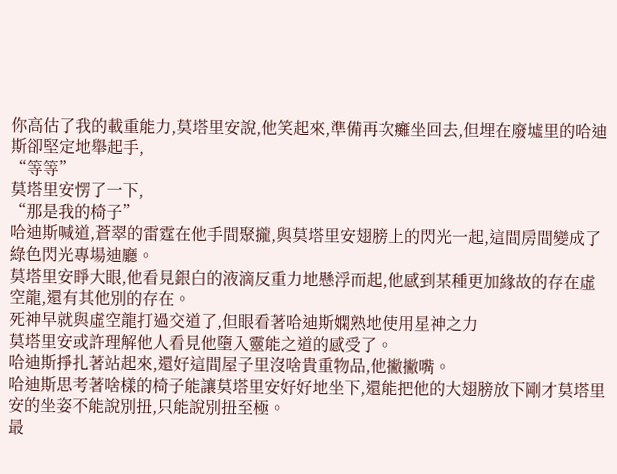你高估了我的載重能力,莫塔里安說,他笑起來,準備再次癱坐回去,但埋在廢墟里的哈迪斯卻堅定地舉起手,
“等等”
莫塔里安愣了一下,
“那是我的椅子”
哈迪斯喊道,蒼翠的雷霆在他手間聚攏,與莫塔里安翅膀上的閃光一起,這間房間變成了綠色閃光專場迪廳。
莫塔里安睜大眼,他看見銀白的液滴反重力地懸浮而起,他感到某種更加緣故的存在虛空龍,還有其他別的存在。
死神早就與虛空龍打過交道了,但眼看著哈迪斯嫻熟地使用星神之力
莫塔里安或許理解他人看見他墮入靈能之道的感受了。
哈迪斯掙扎著站起來,還好這間屋子里沒啥貴重物品,他撇撇嘴。
哈迪斯思考著啥樣的椅子能讓莫塔里安好好地坐下,還能把他的大翅膀放下剛才莫塔里安的坐姿不能說別扭,只能說別扭至極。
最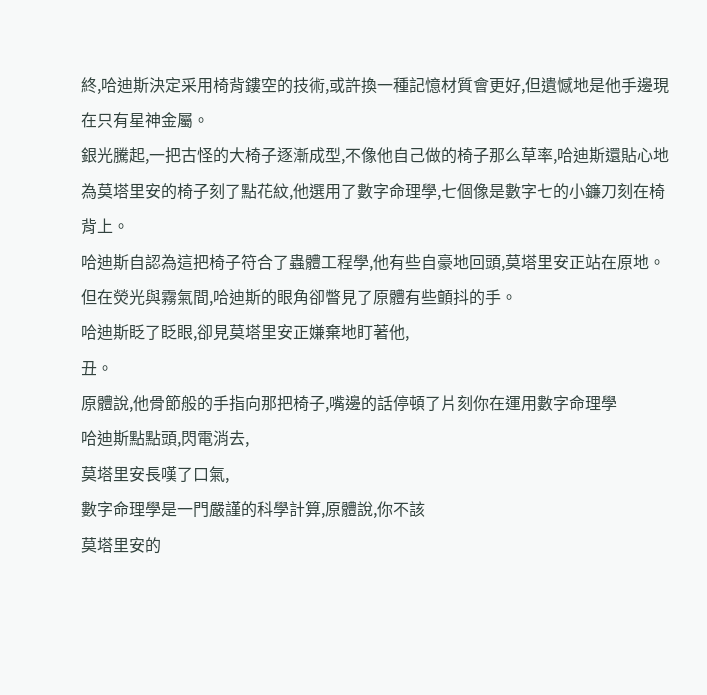終,哈迪斯決定采用椅背鏤空的技術,或許換一種記憶材質會更好,但遺憾地是他手邊現在只有星神金屬。
銀光騰起,一把古怪的大椅子逐漸成型,不像他自己做的椅子那么草率,哈迪斯還貼心地為莫塔里安的椅子刻了點花紋,他選用了數字命理學,七個像是數字七的小鐮刀刻在椅背上。
哈迪斯自認為這把椅子符合了蟲體工程學,他有些自豪地回頭,莫塔里安正站在原地。
但在熒光與霧氣間,哈迪斯的眼角卻瞥見了原體有些顫抖的手。
哈迪斯眨了眨眼,卻見莫塔里安正嫌棄地盯著他,
丑。
原體說,他骨節般的手指向那把椅子,嘴邊的話停頓了片刻你在運用數字命理學
哈迪斯點點頭,閃電消去,
莫塔里安長嘆了口氣,
數字命理學是一門嚴謹的科學計算,原體說,你不該
莫塔里安的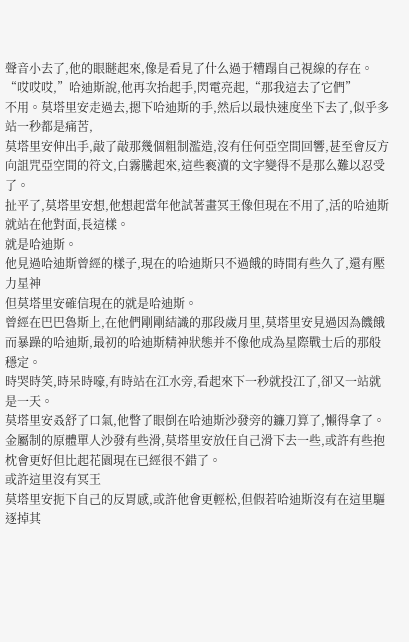聲音小去了,他的眼瞇起來,像是看見了什么過于糟蹋自己視線的存在。
“哎哎哎,”哈迪斯說,他再次抬起手,閃電亮起,“那我這去了它們”
不用。莫塔里安走過去,摁下哈迪斯的手,然后以最快速度坐下去了,似乎多站一秒都是痛苦,
莫塔里安伸出手,敲了敲那幾個粗制濫造,沒有任何亞空間回響,甚至會反方向詛咒亞空間的符文,白霧騰起來,這些褻瀆的文字變得不是那么難以忍受了。
扯平了,莫塔里安想,他想起當年他試著畫冥王像但現在不用了,活的哈迪斯就站在他對面,長這樣。
就是哈迪斯。
他見過哈迪斯曾經的樣子,現在的哈迪斯只不過餓的時間有些久了,還有壓力星神
但莫塔里安確信現在的就是哈迪斯。
曾經在巴巴魯斯上,在他們剛剛結識的那段歲月里,莫塔里安見過因為饑餓而暴躁的哈迪斯,最初的哈迪斯精神狀態并不像他成為星際戰士后的那般穩定。
時哭時笑,時呆時嚎,有時站在江水旁,看起來下一秒就投江了,卻又一站就是一天。
莫塔里安叒舒了口氣,他瞥了眼倒在哈迪斯沙發旁的鐮刀算了,懶得拿了。
金屬制的原體單人沙發有些滑,莫塔里安放任自己滑下去一些,或許有些抱枕會更好但比起花園現在已經很不錯了。
或許這里沒有冥王
莫塔里安扼下自己的反胃感,或許他會更輕松,但假若哈迪斯沒有在這里驅逐掉其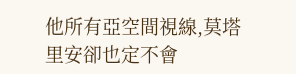他所有亞空間視線,莫塔里安卻也定不會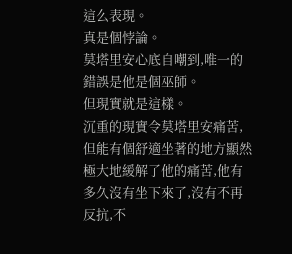這么表現。
真是個悖論。
莫塔里安心底自嘲到,唯一的錯誤是他是個巫師。
但現實就是這樣。
沉重的現實令莫塔里安痛苦,但能有個舒適坐著的地方顯然極大地緩解了他的痛苦,他有多久沒有坐下來了,沒有不再反抗,不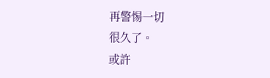再警惕一切
很久了。
或許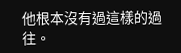他根本沒有過這樣的過往。